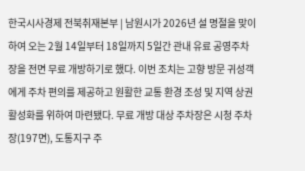한국시사경제 전북취재본부 | 남원시가 2026년 설 명절을 맞이하여 오는 2월 14일부터 18일까지 5일간 관내 유료 공영주차장을 전면 무료 개방하기로 했다. 이번 조치는 고향 방문 귀성객에게 주차 편의를 제공하고 원활한 교통 환경 조성 및 지역 상권 활성화를 위하여 마련됐다. 무료 개방 대상 주차장은 시청 주차장(197면), 도통지구 주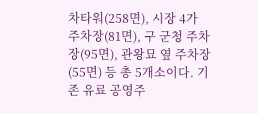차타워(258면), 시장 4가 주차장(81면), 구 군청 주차장(95면), 관왕묘 옆 주차장(55면) 등 총 5개소이다. 기존 유료 공영주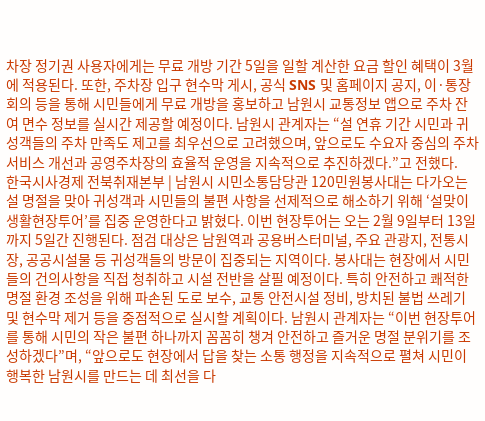차장 정기권 사용자에게는 무료 개방 기간 5일을 일할 계산한 요금 할인 혜택이 3월에 적용된다. 또한, 주차장 입구 현수막 게시, 공식 SNS 및 홈페이지 공지, 이·통장 회의 등을 통해 시민들에게 무료 개방을 홍보하고 남원시 교통정보 앱으로 주차 잔여 면수 정보를 실시간 제공할 예정이다. 남원시 관계자는 “설 연휴 기간 시민과 귀성객들의 주차 만족도 제고를 최우선으로 고려했으며, 앞으로도 수요자 중심의 주차 서비스 개선과 공영주차장의 효율적 운영을 지속적으로 추진하겠다.”고 전했다.
한국시사경제 전북취재본부 | 남원시 시민소통담당관 120민원봉사대는 다가오는 설 명절을 맞아 귀성객과 시민들의 불편 사항을 선제적으로 해소하기 위해 ‘설맞이 생활현장투어’를 집중 운영한다고 밝혔다. 이번 현장투어는 오는 2월 9일부터 13일까지 5일간 진행된다. 점검 대상은 남원역과 공용버스터미널, 주요 관광지, 전통시장, 공공시설물 등 귀성객들의 방문이 집중되는 지역이다. 봉사대는 현장에서 시민들의 건의사항을 직접 청취하고 시설 전반을 살필 예정이다. 특히 안전하고 쾌적한 명절 환경 조성을 위해 파손된 도로 보수, 교통 안전시설 정비, 방치된 불법 쓰레기 및 현수막 제거 등을 중점적으로 실시할 계획이다. 남원시 관계자는 “이번 현장투어를 통해 시민의 작은 불편 하나까지 꼼꼼히 챙겨 안전하고 즐거운 명절 분위기를 조성하겠다”며, “앞으로도 현장에서 답을 찾는 소통 행정을 지속적으로 펼쳐 시민이 행복한 남원시를 만드는 데 최선을 다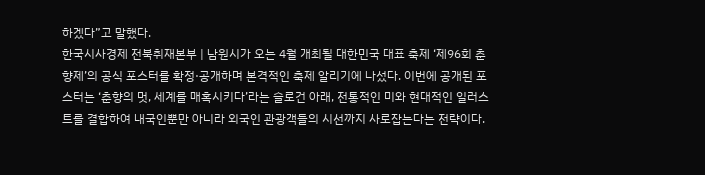하겠다”고 말했다.
한국시사경제 전북취재본부 | 남원시가 오는 4월 개최될 대한민국 대표 축제 ‘제96회 춘향제’의 공식 포스터를 확정·공개하며 본격적인 축제 알리기에 나섰다. 이번에 공개된 포스터는 ‘춘향의 멋, 세계를 매혹시키다’라는 슬로건 아래, 전통적인 미와 현대적인 일러스트를 결합하여 내국인뿐만 아니라 외국인 관광객들의 시선까지 사로잡는다는 전략이다.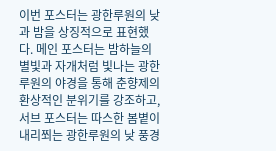이번 포스터는 광한루원의 낮과 밤을 상징적으로 표현했다. 메인 포스터는 밤하늘의 별빛과 자개처럼 빛나는 광한루원의 야경을 통해 춘향제의 환상적인 분위기를 강조하고, 서브 포스터는 따스한 봄볕이 내리쬐는 광한루원의 낮 풍경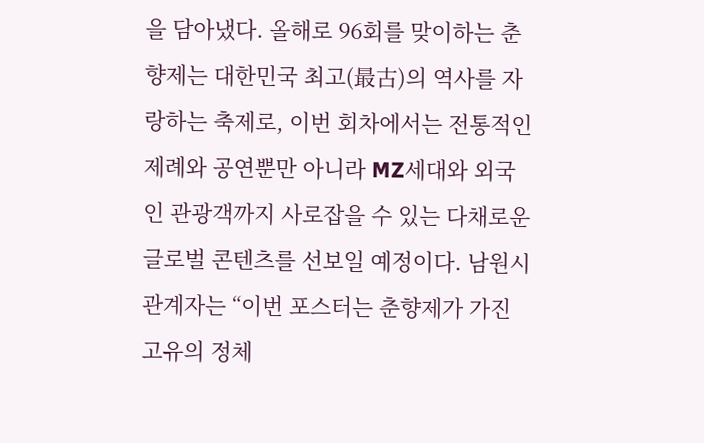을 담아냈다. 올해로 96회를 맞이하는 춘향제는 대한민국 최고(最古)의 역사를 자랑하는 축제로, 이번 회차에서는 전통적인 제례와 공연뿐만 아니라 MZ세대와 외국인 관광객까지 사로잡을 수 있는 다채로운 글로벌 콘텐츠를 선보일 예정이다. 남원시 관계자는 “이번 포스터는 춘향제가 가진 고유의 정체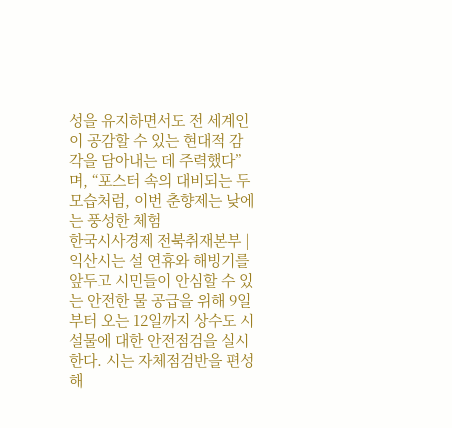성을 유지하면서도 전 세계인이 공감할 수 있는 현대적 감각을 담아내는 데 주력했다”며, “포스터 속의 대비되는 두 모습처럼, 이번 춘향제는 낮에는 풍성한 체험
한국시사경제 전북취재본부 | 익산시는 설 연휴와 해빙기를 앞두고 시민들이 안심할 수 있는 안전한 물 공급을 위해 9일부터 오는 12일까지 상수도 시설물에 대한 안전점검을 실시한다. 시는 자체점검반을 편성해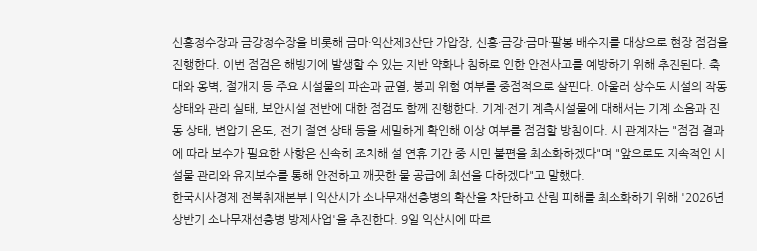신흥정수장과 금강정수장을 비롯해 금마·익산제3산단 가압장, 신흥·금강·금마·팔봉 배수지를 대상으로 현장 점검을 진행한다. 이번 점검은 해빙기에 발생할 수 있는 지반 약화나 침하로 인한 안전사고를 예방하기 위해 추진된다. 축대와 옹벽, 절개지 등 주요 시설물의 파손과 균열, 붕괴 위험 여부를 중점적으로 살핀다. 아울러 상수도 시설의 작동 상태와 관리 실태, 보안시설 전반에 대한 점검도 함께 진행한다. 기계·전기 계측시설물에 대해서는 기계 소음과 진동 상태, 변압기 온도, 전기 절연 상태 등을 세밀하게 확인해 이상 여부를 점검할 방침이다. 시 관계자는 "점검 결과에 따라 보수가 필요한 사항은 신속히 조치해 설 연휴 기간 중 시민 불편을 최소화하겠다"며 "앞으로도 지속적인 시설물 관리와 유지보수를 통해 안전하고 깨끗한 물 공급에 최선을 다하겠다"고 말했다.
한국시사경제 전북취재본부 | 익산시가 소나무재선충병의 확산을 차단하고 산림 피해를 최소화하기 위해 '2026년 상반기 소나무재선충병 방제사업'을 추진한다. 9일 익산시에 따르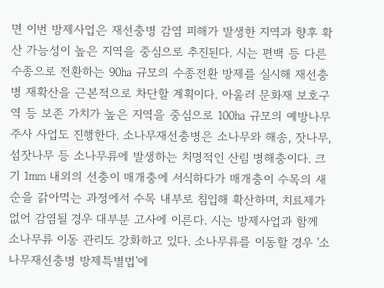면 이번 방제사업은 재선충병 감염 피해가 발생한 지역과 향후 확산 가능성이 높은 지역을 중심으로 추진된다. 시는 편백 등 다른 수종으로 전환하는 90㏊ 규모의 수종전환 방제를 실시해 재선충병 재확산을 근본적으로 차단할 계획이다. 아울러 문화재 보호구역 등 보존 가치가 높은 지역을 중심으로 100㏊ 규모의 예방나무주사 사업도 진행한다. 소나무재선충병은 소나무와 해송, 잣나무, 섬잣나무 등 소나무류에 발생하는 치명적인 산림 병해충이다. 크기 1㎜ 내외의 선충이 매개충에 서식하다가 매개충이 수목의 새순을 갉아먹는 과정에서 수목 내부로 침입해 확산하며, 치료제가 없어 감염될 경우 대부분 고사에 이른다. 시는 방제사업과 함께 소나무류 이동 관리도 강화하고 있다. 소나무류를 이동할 경우 '소나무재선충병 방제특별법'에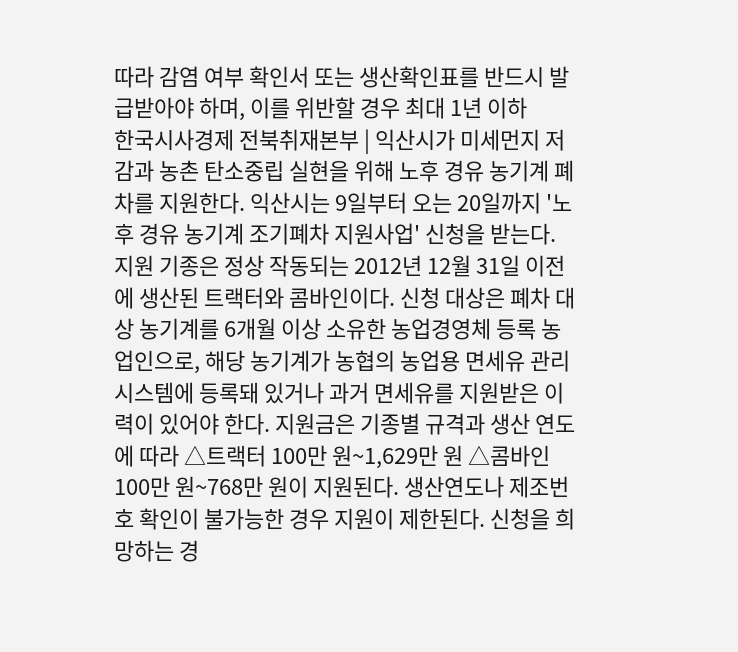따라 감염 여부 확인서 또는 생산확인표를 반드시 발급받아야 하며, 이를 위반할 경우 최대 1년 이하
한국시사경제 전북취재본부 | 익산시가 미세먼지 저감과 농촌 탄소중립 실현을 위해 노후 경유 농기계 폐차를 지원한다. 익산시는 9일부터 오는 20일까지 '노후 경유 농기계 조기폐차 지원사업' 신청을 받는다. 지원 기종은 정상 작동되는 2012년 12월 31일 이전에 생산된 트랙터와 콤바인이다. 신청 대상은 폐차 대상 농기계를 6개월 이상 소유한 농업경영체 등록 농업인으로, 해당 농기계가 농협의 농업용 면세유 관리시스템에 등록돼 있거나 과거 면세유를 지원받은 이력이 있어야 한다. 지원금은 기종별 규격과 생산 연도에 따라 △트랙터 100만 원~1,629만 원 △콤바인 100만 원~768만 원이 지원된다. 생산연도나 제조번호 확인이 불가능한 경우 지원이 제한된다. 신청을 희망하는 경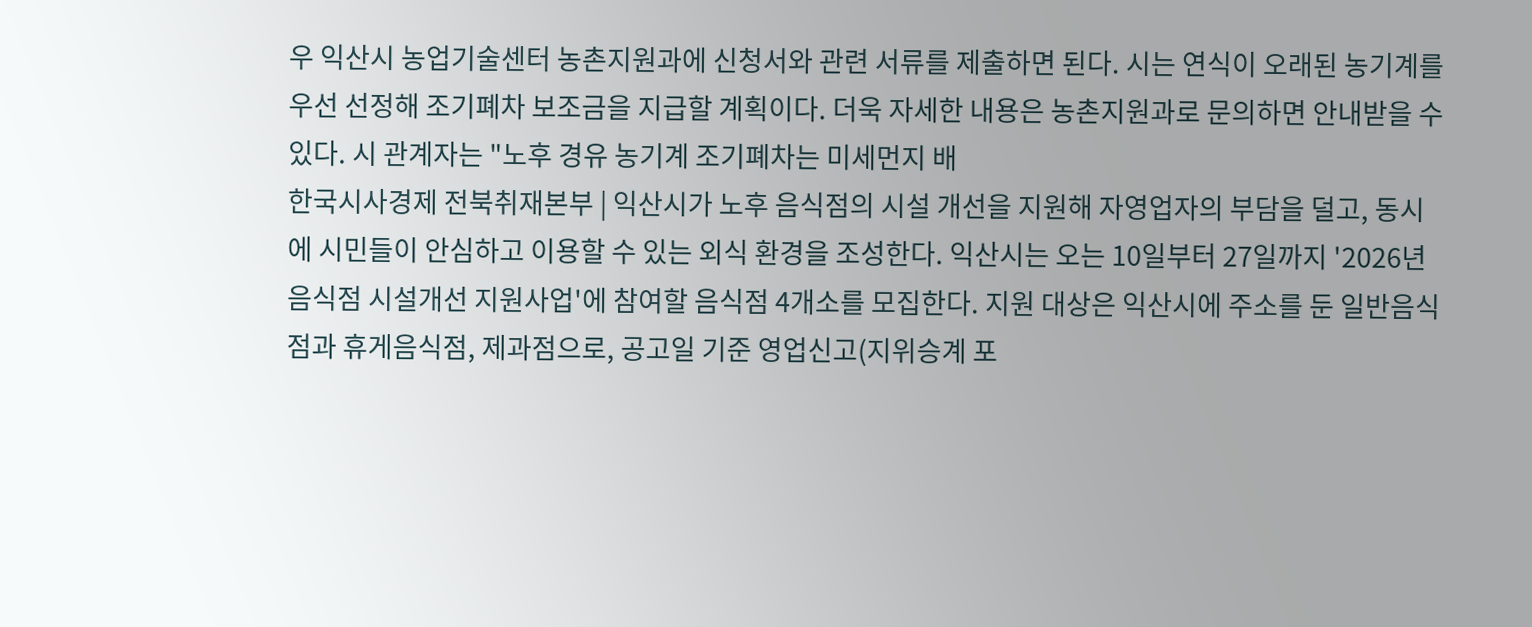우 익산시 농업기술센터 농촌지원과에 신청서와 관련 서류를 제출하면 된다. 시는 연식이 오래된 농기계를 우선 선정해 조기폐차 보조금을 지급할 계획이다. 더욱 자세한 내용은 농촌지원과로 문의하면 안내받을 수 있다. 시 관계자는 "노후 경유 농기계 조기폐차는 미세먼지 배
한국시사경제 전북취재본부 | 익산시가 노후 음식점의 시설 개선을 지원해 자영업자의 부담을 덜고, 동시에 시민들이 안심하고 이용할 수 있는 외식 환경을 조성한다. 익산시는 오는 10일부터 27일까지 '2026년 음식점 시설개선 지원사업'에 참여할 음식점 4개소를 모집한다. 지원 대상은 익산시에 주소를 둔 일반음식점과 휴게음식점, 제과점으로, 공고일 기준 영업신고(지위승계 포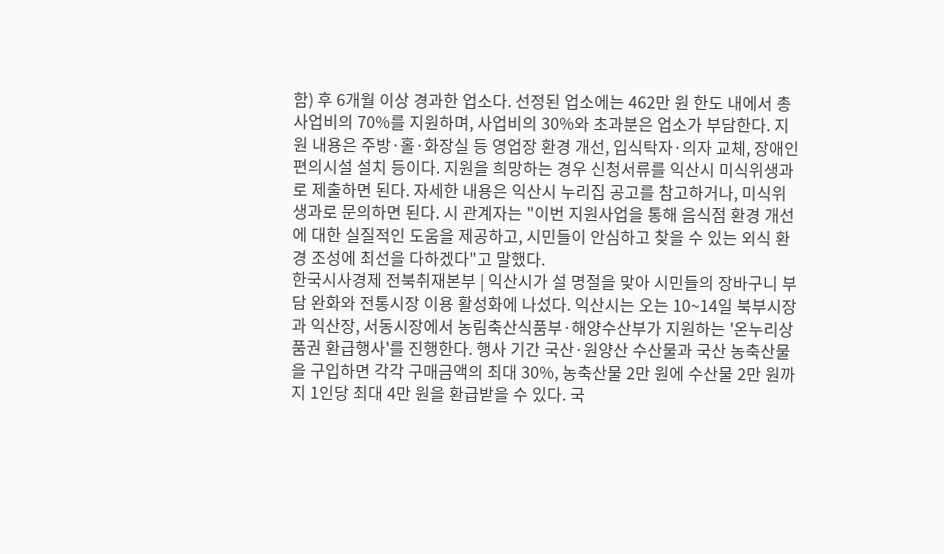함) 후 6개월 이상 경과한 업소다. 선정된 업소에는 462만 원 한도 내에서 총사업비의 70%를 지원하며, 사업비의 30%와 초과분은 업소가 부담한다. 지원 내용은 주방·홀·화장실 등 영업장 환경 개선, 입식탁자·의자 교체, 장애인 편의시설 설치 등이다. 지원을 희망하는 경우 신청서류를 익산시 미식위생과로 제출하면 된다. 자세한 내용은 익산시 누리집 공고를 참고하거나, 미식위생과로 문의하면 된다. 시 관계자는 "이번 지원사업을 통해 음식점 환경 개선에 대한 실질적인 도움을 제공하고, 시민들이 안심하고 찾을 수 있는 외식 환경 조성에 최선을 다하겠다"고 말했다.
한국시사경제 전북취재본부 | 익산시가 설 명절을 맞아 시민들의 장바구니 부담 완화와 전통시장 이용 활성화에 나섰다. 익산시는 오는 10~14일 북부시장과 익산장, 서동시장에서 농림축산식품부·해양수산부가 지원하는 '온누리상품권 환급행사'를 진행한다. 행사 기간 국산·원양산 수산물과 국산 농축산물을 구입하면 각각 구매금액의 최대 30%, 농축산물 2만 원에 수산물 2만 원까지 1인당 최대 4만 원을 환급받을 수 있다. 국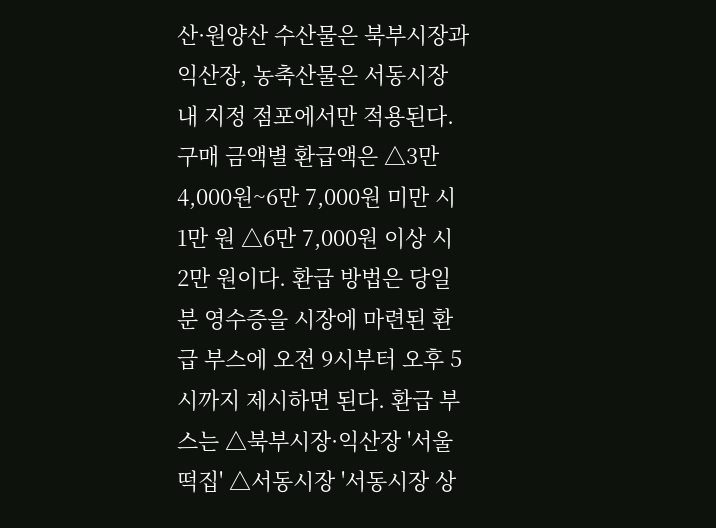산·원양산 수산물은 북부시장과 익산장, 농축산물은 서동시장 내 지정 점포에서만 적용된다. 구매 금액별 환급액은 △3만 4,000원~6만 7,000원 미만 시 1만 원 △6만 7,000원 이상 시 2만 원이다. 환급 방법은 당일분 영수증을 시장에 마련된 환급 부스에 오전 9시부터 오후 5시까지 제시하면 된다. 환급 부스는 △북부시장·익산장 '서울떡집' △서동시장 '서동시장 상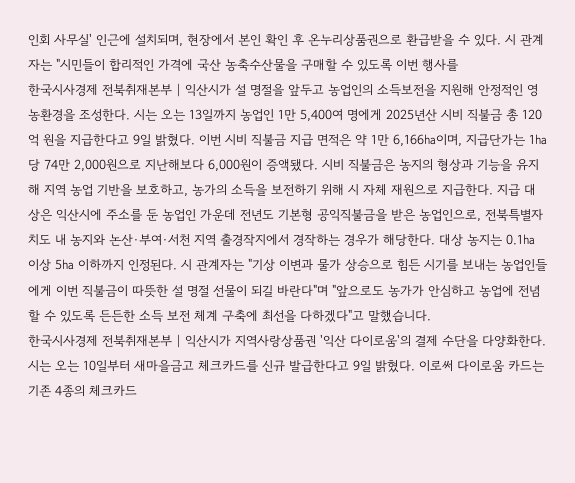인회 사무실' 인근에 설치되며, 현장에서 본인 확인 후 온누리상품권으로 환급받을 수 있다. 시 관계자는 "시민들이 합리적인 가격에 국산 농축수산물을 구매할 수 있도록 이번 행사를
한국시사경제 전북취재본부 | 익산시가 설 명절을 앞두고 농업인의 소득보전을 지원해 안정적인 영농환경을 조성한다. 시는 오는 13일까지 농업인 1만 5,400여 명에게 2025년산 시비 직불금 총 120억 원을 지급한다고 9일 밝혔다. 이번 시비 직불금 지급 면적은 약 1만 6,166㏊이며, 지급단가는 1㏊당 74만 2,000원으로 지난해보다 6,000원이 증액됐다. 시비 직불금은 농지의 형상과 기능을 유지해 지역 농업 기반을 보호하고, 농가의 소득을 보전하기 위해 시 자체 재원으로 지급한다. 지급 대상은 익산시에 주소를 둔 농업인 가운데 전년도 기본형 공익직불금을 받은 농업인으로, 전북특별자치도 내 농지와 논산·부여·서천 지역 출경작지에서 경작하는 경우가 해당한다. 대상 농지는 0.1㏊ 이상 5㏊ 이하까지 인정된다. 시 관계자는 "기상 이변과 물가 상승으로 힘든 시기를 보내는 농업인들에게 이번 직불금이 따뜻한 설 명절 선물이 되길 바란다"며 "앞으로도 농가가 안심하고 농업에 전념할 수 있도록 든든한 소득 보전 체계 구축에 최선을 다하겠다"고 말했습니다.
한국시사경제 전북취재본부 | 익산시가 지역사랑상품권 '익산 다이로움'의 결제 수단을 다양화한다. 시는 오는 10일부터 새마을금고 체크카드를 신규 발급한다고 9일 밝혔다. 이로써 다이로움 카드는 기존 4종의 체크카드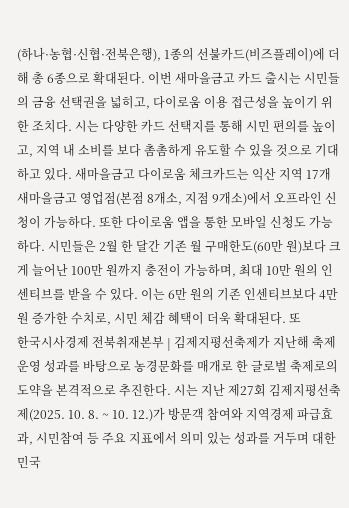(하나·농협·신협·전북은행), 1종의 선불카드(비즈플레이)에 더해 총 6종으로 확대된다. 이번 새마을금고 카드 출시는 시민들의 금융 선택권을 넓히고, 다이로움 이용 접근성을 높이기 위한 조치다. 시는 다양한 카드 선택지를 통해 시민 편의를 높이고, 지역 내 소비를 보다 촘촘하게 유도할 수 있을 것으로 기대하고 있다. 새마을금고 다이로움 체크카드는 익산 지역 17개 새마을금고 영업점(본점 8개소, 지점 9개소)에서 오프라인 신청이 가능하다. 또한 다이로움 앱을 통한 모바일 신청도 가능하다. 시민들은 2월 한 달간 기존 월 구매한도(60만 원)보다 크게 늘어난 100만 원까지 충전이 가능하며, 최대 10만 원의 인센티브를 받을 수 있다. 이는 6만 원의 기존 인센티브보다 4만 원 증가한 수치로, 시민 체감 혜택이 더욱 확대된다. 또
한국시사경제 전북취재본부 | 김제지평선축제가 지난해 축제 운영 성과를 바탕으로 농경문화를 매개로 한 글로벌 축제로의 도약을 본격적으로 추진한다. 시는 지난 제27회 김제지평선축제(2025. 10. 8. ~ 10. 12.)가 방문객 참여와 지역경제 파급효과, 시민참여 등 주요 지표에서 의미 있는 성과를 거두며 대한민국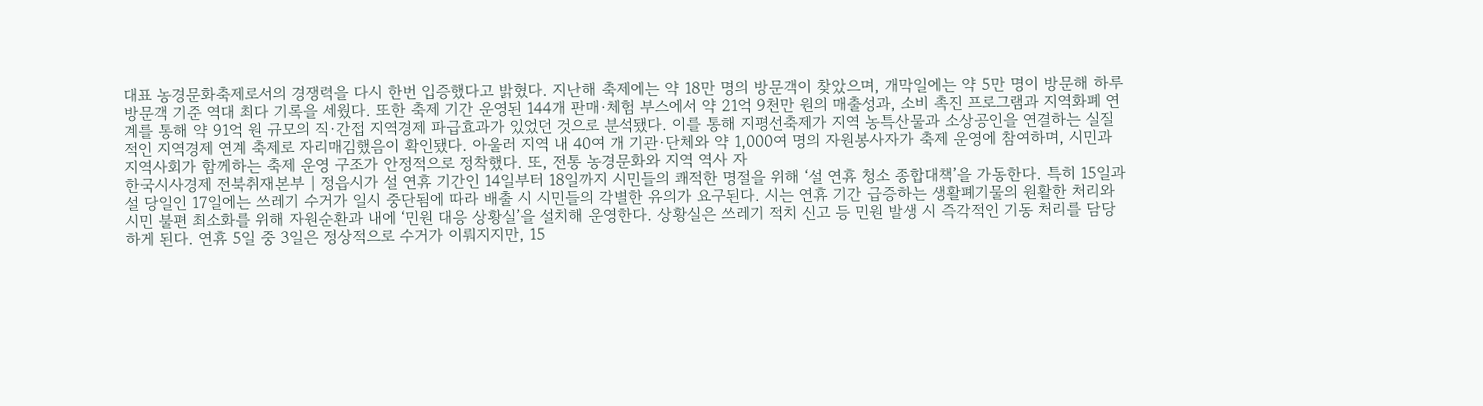대표 농경문화축제로서의 경쟁력을 다시 한번 입증했다고 밝혔다. 지난해 축제에는 약 18만 명의 방문객이 찾았으며, 개막일에는 약 5만 명이 방문해 하루 방문객 기준 역대 최다 기록을 세웠다. 또한 축제 기간 운영된 144개 판매·체험 부스에서 약 21억 9천만 원의 매출성과, 소비 촉진 프로그램과 지역화폐 연계를 통해 약 91억 원 규모의 직·간접 지역경제 파급효과가 있었던 것으로 분석됐다. 이를 통해 지평선축제가 지역 농특산물과 소상공인을 연결하는 실질적인 지역경제 연계 축제로 자리매김했음이 확인됐다. 아울러 지역 내 40여 개 기관·단체와 약 1,000여 명의 자원봉사자가 축제 운영에 참여하며, 시민과 지역사회가 함께하는 축제 운영 구조가 안정적으로 정착했다. 또, 전통 농경문화와 지역 역사 자
한국시사경제 전북취재본부 | 정읍시가 설 연휴 기간인 14일부터 18일까지 시민들의 쾌적한 명절을 위해 ‘설 연휴 청소 종합대책’을 가동한다. 특히 15일과 설 당일인 17일에는 쓰레기 수거가 일시 중단됨에 따라 배출 시 시민들의 각별한 유의가 요구된다. 시는 연휴 기간 급증하는 생활폐기물의 원활한 처리와 시민 불편 최소화를 위해 자원순환과 내에 ‘민원 대응 상황실’을 설치해 운영한다. 상황실은 쓰레기 적치 신고 등 민원 발생 시 즉각적인 기동 처리를 담당하게 된다. 연휴 5일 중 3일은 정상적으로 수거가 이뤄지지만, 15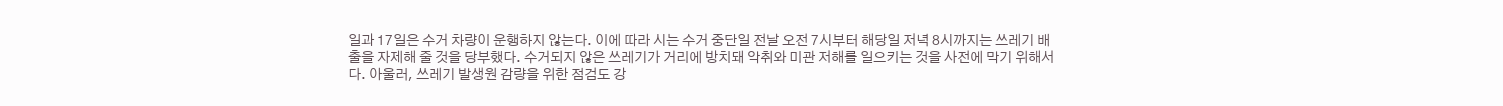일과 17일은 수거 차량이 운행하지 않는다. 이에 따라 시는 수거 중단일 전날 오전 7시부터 해당일 저녁 8시까지는 쓰레기 배출을 자제해 줄 것을 당부했다. 수거되지 않은 쓰레기가 거리에 방치돼 악취와 미관 저해를 일으키는 것을 사전에 막기 위해서다. 아울러, 쓰레기 발생원 감량을 위한 점검도 강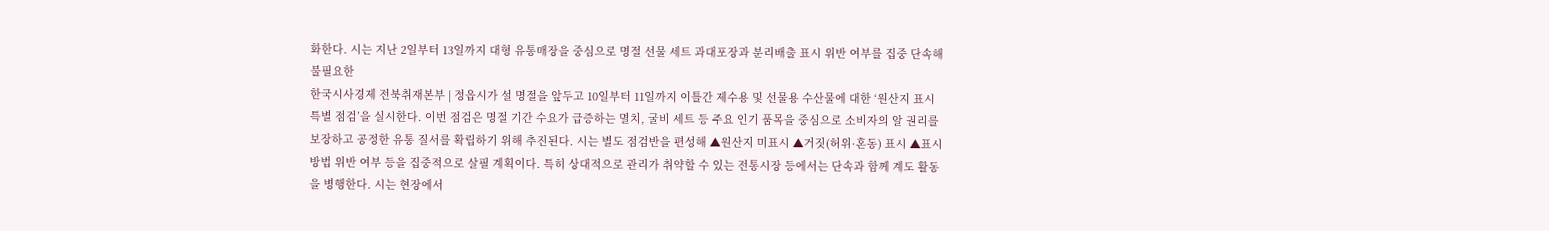화한다. 시는 지난 2일부터 13일까지 대형 유통매장을 중심으로 명절 선물 세트 과대포장과 분리배출 표시 위반 여부를 집중 단속해 불필요한
한국시사경제 전북취재본부 | 정읍시가 설 명절을 앞두고 10일부터 11일까지 이틀간 제수용 및 선물용 수산물에 대한 ‘원산지 표시 특별 점검’을 실시한다. 이번 점검은 명절 기간 수요가 급증하는 멸치, 굴비 세트 등 주요 인기 품목을 중심으로 소비자의 알 권리를 보장하고 공정한 유통 질서를 확립하기 위해 추진된다. 시는 별도 점검반을 편성해 ▲원산지 미표시 ▲거짓(허위·혼동) 표시 ▲표시 방법 위반 여부 등을 집중적으로 살필 계획이다. 특히 상대적으로 관리가 취약할 수 있는 전통시장 등에서는 단속과 함께 계도 활동을 병행한다. 시는 현장에서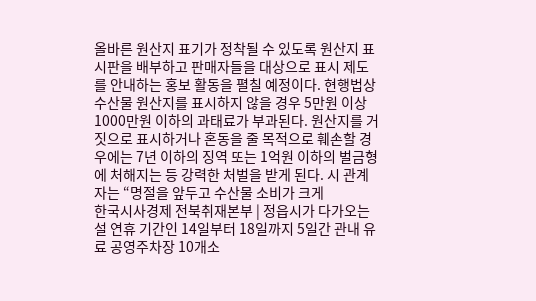올바른 원산지 표기가 정착될 수 있도록 원산지 표시판을 배부하고 판매자들을 대상으로 표시 제도를 안내하는 홍보 활동을 펼칠 예정이다. 현행법상 수산물 원산지를 표시하지 않을 경우 5만원 이상 1000만원 이하의 과태료가 부과된다. 원산지를 거짓으로 표시하거나 혼동을 줄 목적으로 훼손할 경우에는 7년 이하의 징역 또는 1억원 이하의 벌금형에 처해지는 등 강력한 처벌을 받게 된다. 시 관계자는 “명절을 앞두고 수산물 소비가 크게
한국시사경제 전북취재본부 | 정읍시가 다가오는 설 연휴 기간인 14일부터 18일까지 5일간 관내 유료 공영주차장 10개소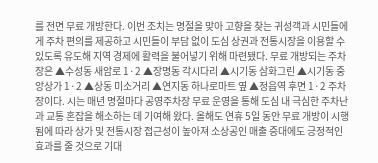를 전면 무료 개방한다. 이번 조치는 명절을 맞아 고향을 찾는 귀성객과 시민들에게 주차 편의를 제공하고 시민들이 부담 없이 도심 상권과 전통시장을 이용할 수 있도록 유도해 지역 경제에 활력을 불어넣기 위해 마련됐다. 무료 개방되는 주차장은 ▲수성동 새암로 1·2 ▲장명동 각시다리 ▲시기동 삼화그린 ▲시기동 중앙상가 1·2 ▲상동 미소거리 ▲연지동 하나로마트 옆 ▲정읍역 후면 1·2 주차장이다. 시는 매년 명절마다 공영주차장 무료 운영을 통해 도심 내 극심한 주차난과 교통 혼잡을 해소하는 데 기여해 왔다. 올해도 연휴 5일 동안 무료 개방이 시행됨에 따라 상가 및 전통시장 접근성이 높아져 소상공인 매출 증대에도 긍정적인 효과를 줄 것으로 기대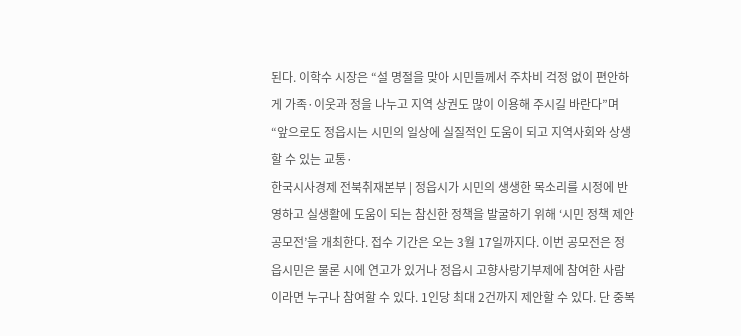된다. 이학수 시장은 “설 명절을 맞아 시민들께서 주차비 걱정 없이 편안하게 가족·이웃과 정을 나누고 지역 상권도 많이 이용해 주시길 바란다”며 “앞으로도 정읍시는 시민의 일상에 실질적인 도움이 되고 지역사회와 상생할 수 있는 교통·
한국시사경제 전북취재본부 | 정읍시가 시민의 생생한 목소리를 시정에 반영하고 실생활에 도움이 되는 참신한 정책을 발굴하기 위해 ‘시민 정책 제안 공모전’을 개최한다. 접수 기간은 오는 3월 17일까지다. 이번 공모전은 정읍시민은 물론 시에 연고가 있거나 정읍시 고향사랑기부제에 참여한 사람이라면 누구나 참여할 수 있다. 1인당 최대 2건까지 제안할 수 있다. 단 중복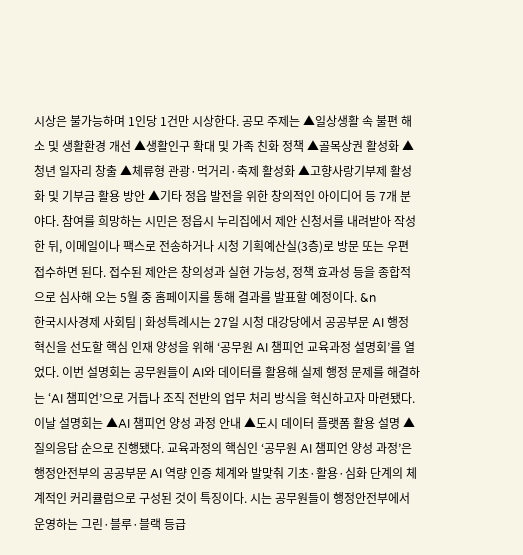시상은 불가능하며 1인당 1건만 시상한다. 공모 주제는 ▲일상생활 속 불편 해소 및 생활환경 개선 ▲생활인구 확대 및 가족 친화 정책 ▲골목상권 활성화 ▲청년 일자리 창출 ▲체류형 관광·먹거리·축제 활성화 ▲고향사랑기부제 활성화 및 기부금 활용 방안 ▲기타 정읍 발전을 위한 창의적인 아이디어 등 7개 분야다. 참여를 희망하는 시민은 정읍시 누리집에서 제안 신청서를 내려받아 작성한 뒤, 이메일이나 팩스로 전송하거나 시청 기획예산실(3층)로 방문 또는 우편 접수하면 된다. 접수된 제안은 창의성과 실현 가능성, 정책 효과성 등을 종합적으로 심사해 오는 5월 중 홈페이지를 통해 결과를 발표할 예정이다. &n
한국시사경제 사회팀 | 화성특례시는 27일 시청 대강당에서 공공부문 AI 행정 혁신을 선도할 핵심 인재 양성을 위해 ‘공무원 AI 챔피언 교육과정 설명회’를 열었다. 이번 설명회는 공무원들이 AI와 데이터를 활용해 실제 행정 문제를 해결하는 ‘AI 챔피언’으로 거듭나 조직 전반의 업무 처리 방식을 혁신하고자 마련됐다. 이날 설명회는 ▲AI 챔피언 양성 과정 안내 ▲도시 데이터 플랫폼 활용 설명 ▲질의응답 순으로 진행됐다. 교육과정의 핵심인 ‘공무원 AI 챔피언 양성 과정’은 행정안전부의 공공부문 AI 역량 인증 체계와 발맞춰 기초·활용·심화 단계의 체계적인 커리큘럼으로 구성된 것이 특징이다. 시는 공무원들이 행정안전부에서 운영하는 그린·블루·블랙 등급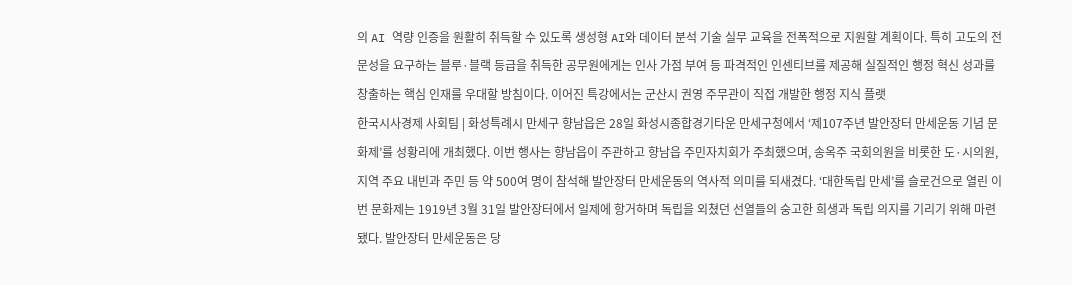의 AI 역량 인증을 원활히 취득할 수 있도록 생성형 AI와 데이터 분석 기술 실무 교육을 전폭적으로 지원할 계획이다. 특히 고도의 전문성을 요구하는 블루·블랙 등급을 취득한 공무원에게는 인사 가점 부여 등 파격적인 인센티브를 제공해 실질적인 행정 혁신 성과를 창출하는 핵심 인재를 우대할 방침이다. 이어진 특강에서는 군산시 권영 주무관이 직접 개발한 행정 지식 플랫
한국시사경제 사회팀 | 화성특례시 만세구 향남읍은 28일 화성시종합경기타운 만세구청에서 ‘제107주년 발안장터 만세운동 기념 문화제’를 성황리에 개최했다. 이번 행사는 향남읍이 주관하고 향남읍 주민자치회가 주최했으며, 송옥주 국회의원을 비롯한 도·시의원, 지역 주요 내빈과 주민 등 약 500여 명이 참석해 발안장터 만세운동의 역사적 의미를 되새겼다. ‘대한독립 만세’를 슬로건으로 열린 이번 문화제는 1919년 3월 31일 발안장터에서 일제에 항거하며 독립을 외쳤던 선열들의 숭고한 희생과 독립 의지를 기리기 위해 마련됐다. 발안장터 만세운동은 당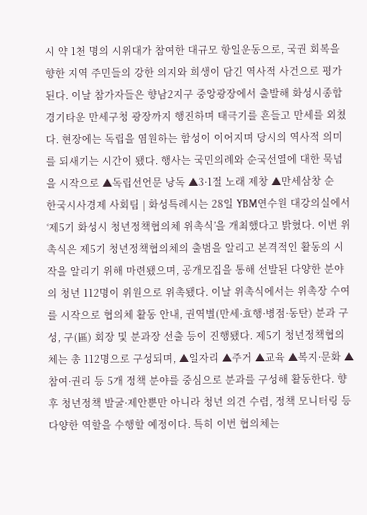시 약 1천 명의 시위대가 참여한 대규모 항일운동으로, 국권 회복을 향한 지역 주민들의 강한 의지와 희생이 담긴 역사적 사건으로 평가된다. 이날 참가자들은 향남2지구 중앙광장에서 출발해 화성시종합경기타운 만세구청 광장까지 행진하며 태극기를 흔들고 만세를 외쳤다. 현장에는 독립을 염원하는 함성이 이어지며 당시의 역사적 의미를 되새기는 시간이 됐다. 행사는 국민의례와 순국선열에 대한 묵념을 시작으로 ▲독립선언문 낭독 ▲3·1절 노래 제창 ▲만세삼창 순
한국시사경제 사회팀 | 화성특례시는 28일 YBM연수원 대강의실에서 ‘제5기 화성시 청년정책협의체 위촉식’을 개최했다고 밝혔다. 이번 위촉식은 제5기 청년정책협의체의 출범을 알리고 본격적인 활동의 시작을 알리기 위해 마련됐으며, 공개모집을 통해 선발된 다양한 분야의 청년 112명이 위원으로 위촉됐다. 이날 위촉식에서는 위촉장 수여를 시작으로 협의체 활동 안내, 권역별(만세·효행·병점·동탄) 분과 구성, 구(區) 회장 및 분과장 선출 등이 진행됐다. 제5기 청년정책협의체는 총 112명으로 구성되며, ▲일자리 ▲주거 ▲교육 ▲복지·문화 ▲참여·권리 등 5개 정책 분야를 중심으로 분과를 구성해 활동한다. 향후 청년정책 발굴·제안뿐만 아니라 청년 의견 수렴, 정책 모니터링 등 다양한 역할을 수행할 예정이다. 특히 이번 협의체는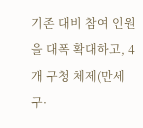기존 대비 참여 인원을 대폭 확대하고, 4개 구청 체제(만세구·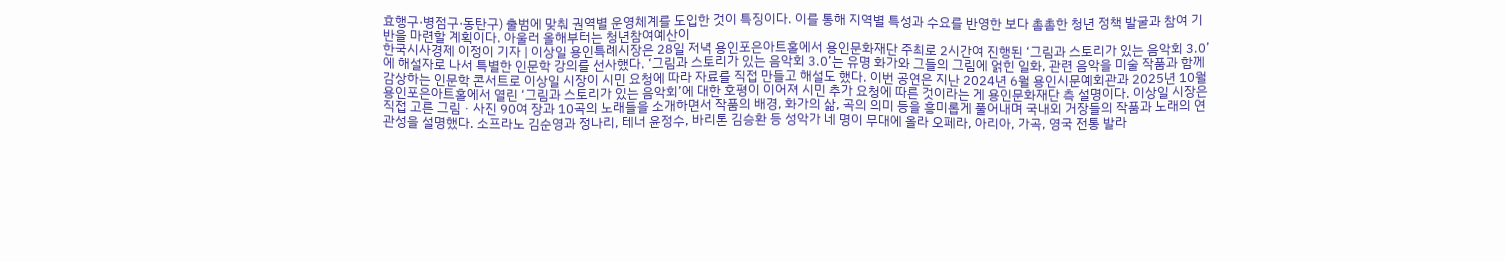효행구·병점구·동탄구) 출범에 맞춰 권역별 운영체계를 도입한 것이 특징이다. 이를 통해 지역별 특성과 수요를 반영한 보다 촘촘한 청년 정책 발굴과 참여 기반을 마련할 계획이다. 아울러 올해부터는 청년참여예산이
한국시사경제 이정이 기자 | 이상일 용인특례시장은 28일 저녁 용인포은아트홀에서 용인문화재단 주최로 2시간여 진행된 ‘그림과 스토리가 있는 음악회 3.0’에 해설자로 나서 특별한 인문학 강의를 선사했다. ‘그림과 스토리가 있는 음악회 3.0’는 유명 화가와 그들의 그림에 얽힌 일화, 관련 음악을 미술 작품과 함께 감상하는 인문학 콘서트로 이상일 시장이 시민 요청에 따라 자료를 직접 만들고 해설도 했다. 이번 공연은 지난 2024년 6월 용인시문예회관과 2025년 10월 용인포은아트홀에서 열린 ‘그림과 스토리가 있는 음악회’에 대한 호평이 이어져 시민 추가 요청에 따른 것이라는 게 용인문화재단 측 설명이다. 이상일 시장은 직접 고른 그림ㆍ사진 90여 장과 10곡의 노래들을 소개하면서 작품의 배경, 화가의 삶, 곡의 의미 등을 흥미롭게 풀어내며 국내외 거장들의 작품과 노래의 연관성을 설명했다. 소프라노 김순영과 정나리, 테너 윤정수, 바리톤 김승환 등 성악가 네 명이 무대에 올라 오페라, 아리아, 가곡, 영국 전통 발라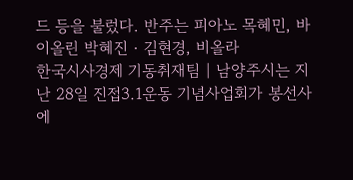드 등을 불렀다. 반주는 피아노 목혜민, 바이올린 박혜진‧김현경, 비올라
한국시사경제 기동취재팀 | 남양주시는 지난 28일 진접3.1운동 기념사업회가 봉선사에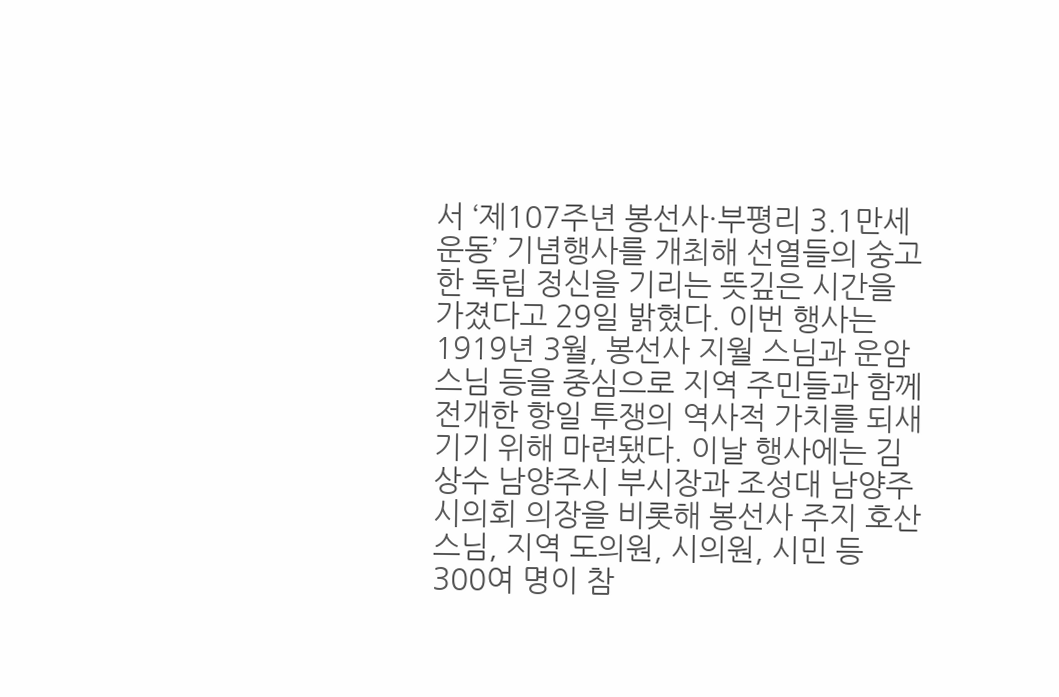서 ‘제107주년 봉선사·부평리 3.1만세운동’ 기념행사를 개최해 선열들의 숭고한 독립 정신을 기리는 뜻깊은 시간을 가졌다고 29일 밝혔다. 이번 행사는 1919년 3월, 봉선사 지월 스님과 운암 스님 등을 중심으로 지역 주민들과 함께 전개한 항일 투쟁의 역사적 가치를 되새기기 위해 마련됐다. 이날 행사에는 김상수 남양주시 부시장과 조성대 남양주시의회 의장을 비롯해 봉선사 주지 호산 스님, 지역 도의원, 시의원, 시민 등 300여 명이 참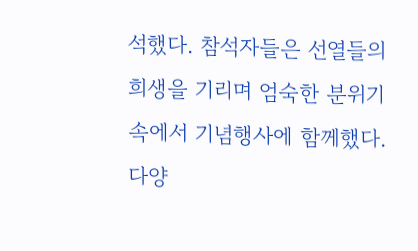석했다. 참석자들은 선열들의 희생을 기리며 엄숙한 분위기 속에서 기념행사에 함께했다. 다양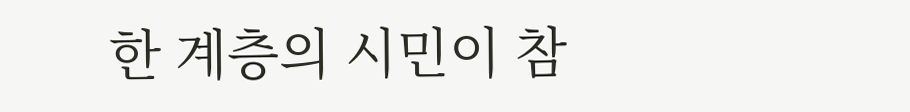한 계층의 시민이 참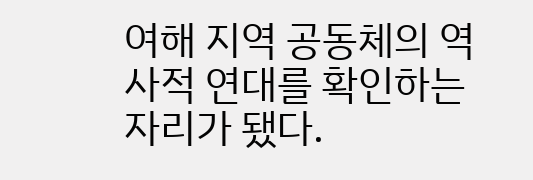여해 지역 공동체의 역사적 연대를 확인하는 자리가 됐다.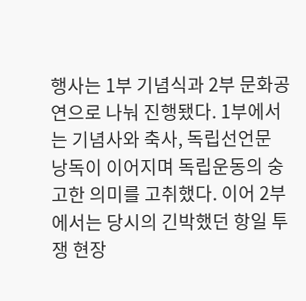행사는 1부 기념식과 2부 문화공연으로 나눠 진행됐다. 1부에서는 기념사와 축사, 독립선언문 낭독이 이어지며 독립운동의 숭고한 의미를 고취했다. 이어 2부에서는 당시의 긴박했던 항일 투쟁 현장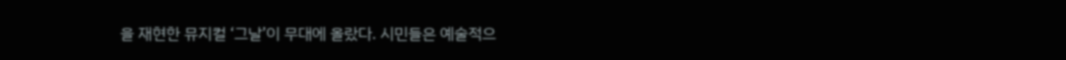을 재현한 뮤지컬 ‘그날’이 무대에 올랐다. 시민들은 예술적으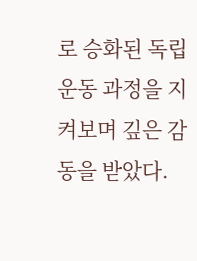로 승화된 독립운동 과정을 지켜보며 깊은 감동을 받았다.